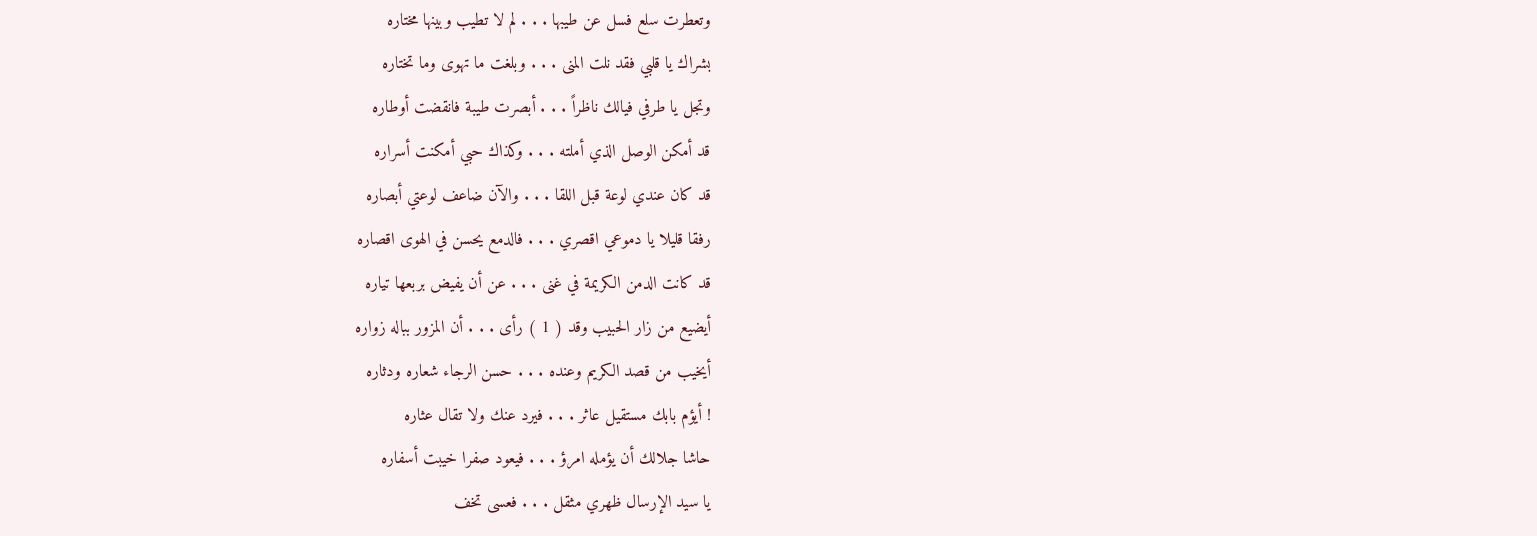وتعطرت سلع فسل عن طيبها . . . لم لا تطيب وبينها مختاره
بشراك يا قلبي فقد نلت المنى . . . وبلغت ما تهوى وما تختاره
وتجل يا طرفي فيالك ناظراً . . . أبصرت طيبة فانقضت أوطاره
قد أمكن الوصل الذي أملته . . . وكذاك حبي أمكنت أسراره
قد كان عندي لوعة قبل اللقا . . . والآن ضاعف لوعتي أبصاره
رفقا قليلا يا دموعي اقصري . . . فالدمع يحسن في الهوى اقصاره
قد كانت الدمن الكريمة في غنى . . . عن أن يفيض بربعها تياره
أيضيع من زار الحبيب وقد ( 1 ) رأى . . . أن المزور بباله زواره
أيخيب من قصد الكريم وعنده . . . حسن الرجاء شعاره ودثاره
! أيؤم بابك مستقيل عاثر . . . فيرد عنك ولا تقال عثاره
حاشا جلالك أن يؤمله امرؤ . . . فيعود صفرا خيبت أسفاره
يا سيد الإرسال ظهري مثقل . . . فعسى تخف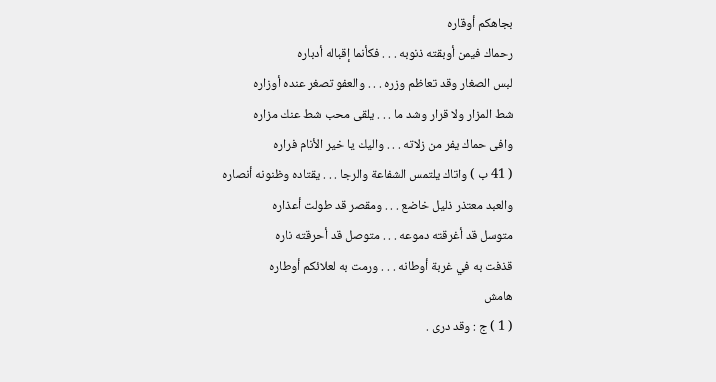بجاهكم أوقاره
رحماك فيمن أوبقته ذنوبه . . . فكأنما إقباله أدباره
لبس الصغار وقد تعاظم وزره . . . والعفو تصغر عنده أوزاره
شط المزار ولا قرار وشد ما . . . يلقى محب شط عنك مزاره
وافى حماك يفر من زلاته . . . واليك يا خير الأنام فراره
( 41 ب ) واتاك يلتمس الشفاعة والرجا . . . يقتاده وظنونه أنصاره
والعبد معتذر ذليل خاضع . . . ومقصر قد طولت أعذاره
متوسل قد أغرقته دموعه . . . متوصل قد أحرقته ناره
قذفت به في غربة أوطانه . . . ورمت به لعلائكم أوطاره
هامش
( 1 ) ج : وقد درى .